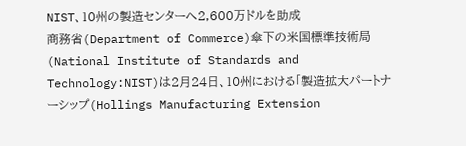NIST、10州の製造センターへ2,600万ドルを助成
商務省(Department of Commerce)傘下の米国標準技術局(National Institute of Standards and Technology:NIST)は2月24日、10州における「製造拡大パートナーシップ(Hollings Manufacturing Extension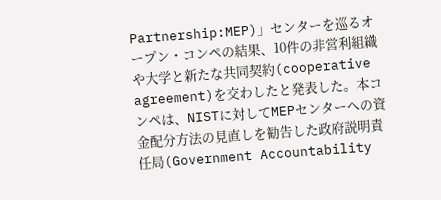Partnership:MEP)」センターを巡るオープン・コンペの結果、10件の非営利組織や大学と新たな共同契約(cooperative agreement)を交わしたと発表した。本コンペは、NISTに対してMEPセンターへの資金配分方法の見直しを勧告した政府説明責任局(Government Accountability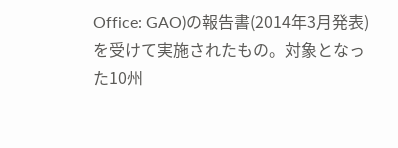Office: GAO)の報告書(2014年3月発表)を受けて実施されたもの。対象となった10州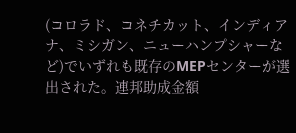(コロラド、コネチカット、インディアナ、ミシガン、ニューハンプシャーなど)でいずれも既存のMEPセンターが選出された。連邦助成金額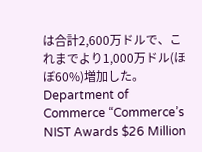は合計2,600万ドルで、これまでより1,000万ドル(ほぼ60%)増加した。 Department of Commerce “Commerce’s NIST Awards $26 Million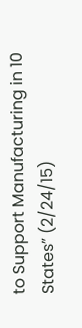to Support Manufacturing in 10 States” (2/24/15)